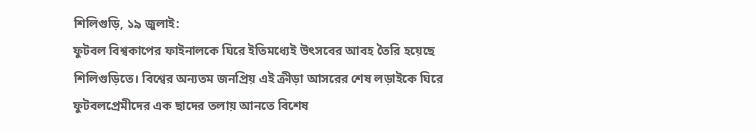শিলিগুড়ি, ১৯ জুলাই:
ফুটবল বিশ্বকাপের ফাইনালকে ঘিরে ইতিমধ্যেই উৎসবের আবহ তৈরি হয়েছে শিলিগুড়িতে। বিশ্বের অন্যতম জনপ্রিয় এই ক্রীড়া আসরের শেষ লড়াইকে ঘিরে ফুটবলপ্রেমীদের এক ছাদের তলায় আনতে বিশেষ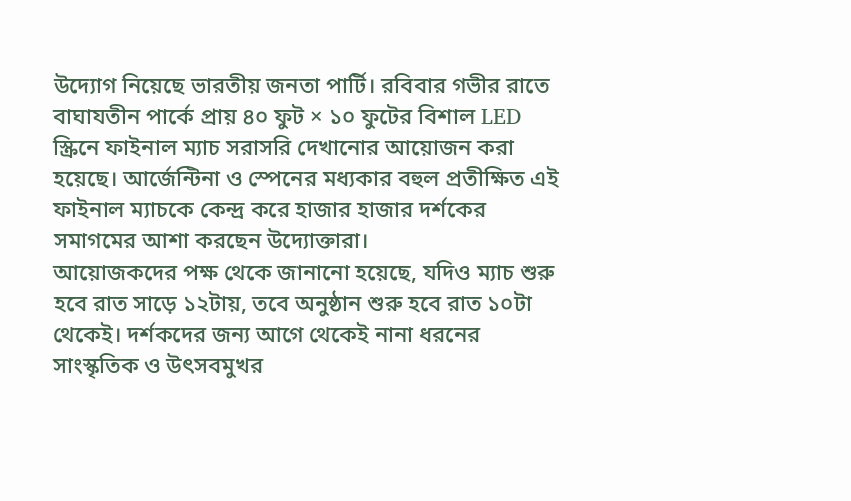উদ্যোগ নিয়েছে ভারতীয় জনতা পার্টি। রবিবার গভীর রাতে বাঘাযতীন পার্কে প্রায় ৪০ ফুট × ১০ ফুটের বিশাল LED স্ক্রিনে ফাইনাল ম্যাচ সরাসরি দেখানোর আয়োজন করা হয়েছে। আর্জেন্টিনা ও স্পেনের মধ্যকার বহুল প্রতীক্ষিত এই ফাইনাল ম্যাচকে কেন্দ্র করে হাজার হাজার দর্শকের সমাগমের আশা করছেন উদ্যোক্তারা।
আয়োজকদের পক্ষ থেকে জানানো হয়েছে, যদিও ম্যাচ শুরু হবে রাত সাড়ে ১২টায়, তবে অনুষ্ঠান শুরু হবে রাত ১০টা থেকেই। দর্শকদের জন্য আগে থেকেই নানা ধরনের সাংস্কৃতিক ও উৎসবমুখর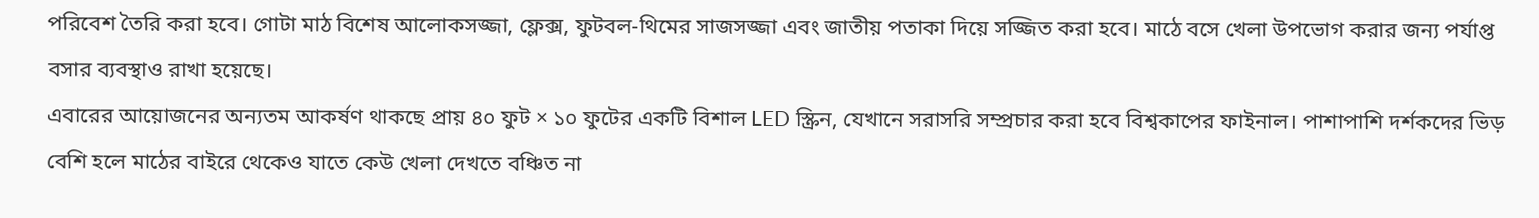পরিবেশ তৈরি করা হবে। গোটা মাঠ বিশেষ আলোকসজ্জা, ফ্লেক্স, ফুটবল-থিমের সাজসজ্জা এবং জাতীয় পতাকা দিয়ে সজ্জিত করা হবে। মাঠে বসে খেলা উপভোগ করার জন্য পর্যাপ্ত বসার ব্যবস্থাও রাখা হয়েছে।
এবারের আয়োজনের অন্যতম আকর্ষণ থাকছে প্রায় ৪০ ফুট × ১০ ফুটের একটি বিশাল LED স্ক্রিন, যেখানে সরাসরি সম্প্রচার করা হবে বিশ্বকাপের ফাইনাল। পাশাপাশি দর্শকদের ভিড় বেশি হলে মাঠের বাইরে থেকেও যাতে কেউ খেলা দেখতে বঞ্চিত না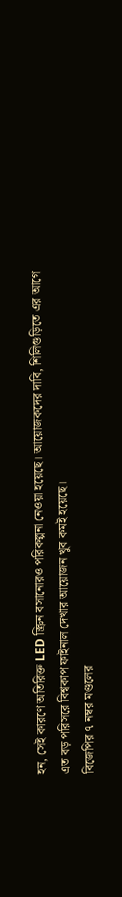হন, সেই কারণে অতিরিক্ত LED স্ক্রিন বসানোরও পরিকল্পনা নেওয়া হয়েছে। আয়োজকদের দাবি, শিলিগুড়িতে এর আগে এত বড় পরিসরে বিশ্বকাপ ফাইনাল দেখার আয়োজন খুব কমই হয়েছে।
বিজেপির ৭ নম্বর মণ্ডলের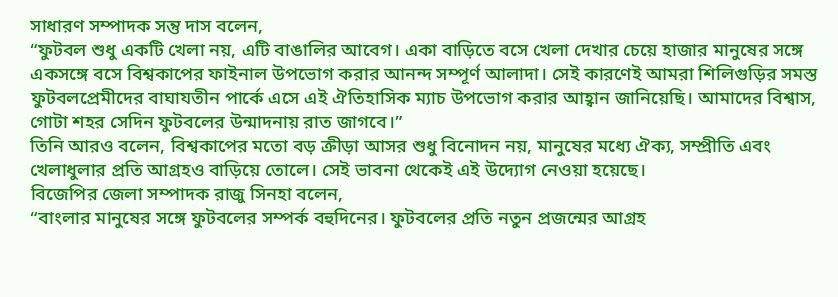সাধারণ সম্পাদক সন্তু দাস বলেন,
“ফুটবল শুধু একটি খেলা নয়, এটি বাঙালির আবেগ। একা বাড়িতে বসে খেলা দেখার চেয়ে হাজার মানুষের সঙ্গে একসঙ্গে বসে বিশ্বকাপের ফাইনাল উপভোগ করার আনন্দ সম্পূর্ণ আলাদা। সেই কারণেই আমরা শিলিগুড়ির সমস্ত ফুটবলপ্রেমীদের বাঘাযতীন পার্কে এসে এই ঐতিহাসিক ম্যাচ উপভোগ করার আহ্বান জানিয়েছি। আমাদের বিশ্বাস, গোটা শহর সেদিন ফুটবলের উন্মাদনায় রাত জাগবে।”
তিনি আরও বলেন, বিশ্বকাপের মতো বড় ক্রীড়া আসর শুধু বিনোদন নয়, মানুষের মধ্যে ঐক্য, সম্প্রীতি এবং খেলাধুলার প্রতি আগ্রহও বাড়িয়ে তোলে। সেই ভাবনা থেকেই এই উদ্যোগ নেওয়া হয়েছে।
বিজেপির জেলা সম্পাদক রাজু সিনহা বলেন,
“বাংলার মানুষের সঙ্গে ফুটবলের সম্পর্ক বহুদিনের। ফুটবলের প্রতি নতুন প্রজন্মের আগ্রহ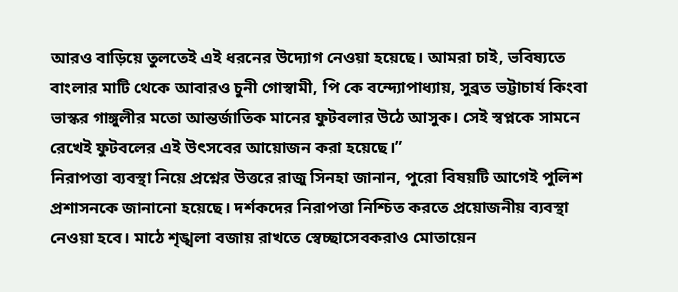আরও বাড়িয়ে তুলতেই এই ধরনের উদ্যোগ নেওয়া হয়েছে। আমরা চাই, ভবিষ্যতে বাংলার মাটি থেকে আবারও চুনী গোস্বামী, পি কে বন্দ্যোপাধ্যায়, সুব্রত ভট্টাচার্য কিংবা ভাস্কর গাঙ্গুলীর মতো আন্তর্জাতিক মানের ফুটবলার উঠে আসুক। সেই স্বপ্নকে সামনে রেখেই ফুটবলের এই উৎসবের আয়োজন করা হয়েছে।”
নিরাপত্তা ব্যবস্থা নিয়ে প্রশ্নের উত্তরে রাজু সিনহা জানান, পুরো বিষয়টি আগেই পুলিশ প্রশাসনকে জানানো হয়েছে। দর্শকদের নিরাপত্তা নিশ্চিত করতে প্রয়োজনীয় ব্যবস্থা নেওয়া হবে। মাঠে শৃঙ্খলা বজায় রাখতে স্বেচ্ছাসেবকরাও মোতায়েন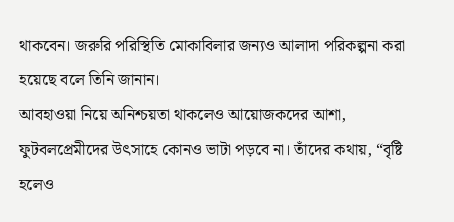থাকবেন। জরুরি পরিস্থিতি মোকাবিলার জন্যও আলাদা পরিকল্পনা করা হয়েছে বলে তিনি জানান।
আবহাওয়া নিয়ে অনিশ্চয়তা থাকলেও আয়োজকদের আশা, ফুটবলপ্রেমীদের উৎসাহে কোনও ভাটা পড়বে না। তাঁদের কথায়, “বৃষ্টি হলেও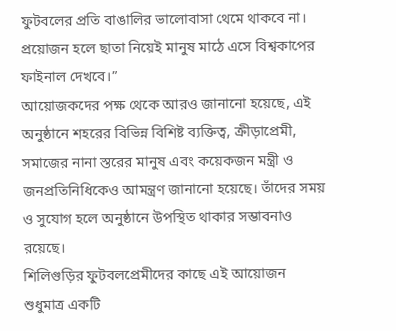ফুটবলের প্রতি বাঙালির ভালোবাসা থেমে থাকবে না। প্রয়োজন হলে ছাতা নিয়েই মানুষ মাঠে এসে বিশ্বকাপের ফাইনাল দেখবে।”
আয়োজকদের পক্ষ থেকে আরও জানানো হয়েছে, এই অনুষ্ঠানে শহরের বিভিন্ন বিশিষ্ট ব্যক্তিত্ব, ক্রীড়াপ্রেমী, সমাজের নানা স্তরের মানুষ এবং কয়েকজন মন্ত্রী ও জনপ্রতিনিধিকেও আমন্ত্রণ জানানো হয়েছে। তাঁদের সময় ও সুযোগ হলে অনুষ্ঠানে উপস্থিত থাকার সম্ভাবনাও রয়েছে।
শিলিগুড়ির ফুটবলপ্রেমীদের কাছে এই আয়োজন শুধুমাত্র একটি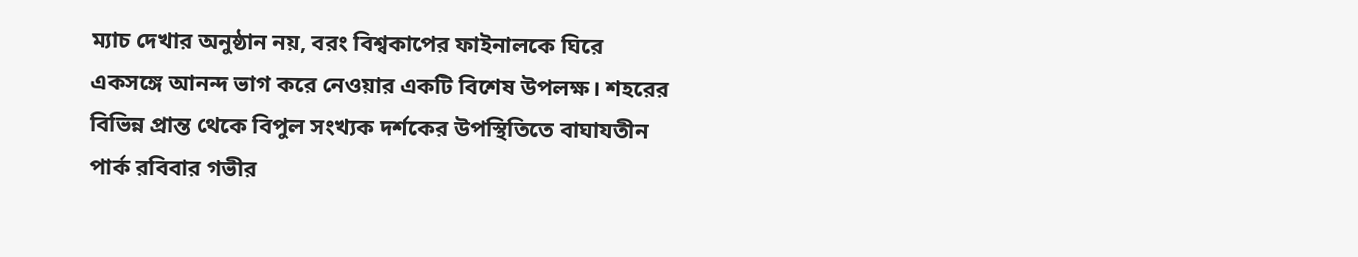ম্যাচ দেখার অনুষ্ঠান নয়, বরং বিশ্বকাপের ফাইনালকে ঘিরে একসঙ্গে আনন্দ ভাগ করে নেওয়ার একটি বিশেষ উপলক্ষ। শহরের বিভিন্ন প্রান্ত থেকে বিপুল সংখ্যক দর্শকের উপস্থিতিতে বাঘাযতীন পার্ক রবিবার গভীর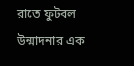রাতে ফুটবল উন্মাদনার এক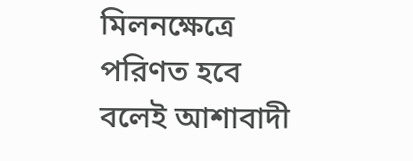মিলনক্ষেত্রে পরিণত হবে বলেই আশাবাদী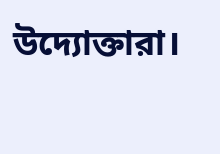উদ্যোক্তারা।